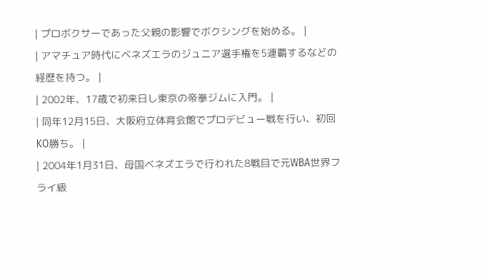| プロボクサーであった父親の影響でボクシングを始める。 |
| アマチュア時代にベネズエラのジュニア選手権を5連覇するなどの経歴を持つ。 |
| 2002年、17歳で初来日し東京の帝拳ジムに入門。 |
| 同年12月15日、大阪府立体育会館でプロデビュー戦を行い、初回KO勝ち。 |
| 2004年1月31日、母国ベネズエラで行われた8戦目で元WBA世界フライ級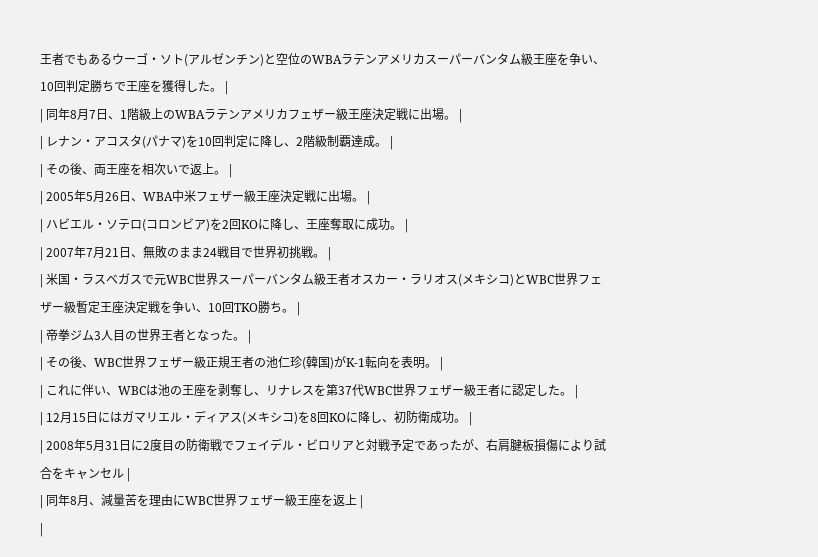王者でもあるウーゴ・ソト(アルゼンチン)と空位のWBAラテンアメリカスーパーバンタム級王座を争い、10回判定勝ちで王座を獲得した。 |
| 同年8月7日、1階級上のWBAラテンアメリカフェザー級王座決定戦に出場。 |
| レナン・アコスタ(パナマ)を10回判定に降し、2階級制覇達成。 |
| その後、両王座を相次いで返上。 |
| 2005年5月26日、WBA中米フェザー級王座決定戦に出場。 |
| ハビエル・ソテロ(コロンビア)を2回KOに降し、王座奪取に成功。 |
| 2007年7月21日、無敗のまま24戦目で世界初挑戦。 |
| 米国・ラスベガスで元WBC世界スーパーバンタム級王者オスカー・ラリオス(メキシコ)とWBC世界フェザー級暫定王座決定戦を争い、10回TKO勝ち。 |
| 帝拳ジム3人目の世界王者となった。 |
| その後、WBC世界フェザー級正規王者の池仁珍(韓国)がK-1転向を表明。 |
| これに伴い、WBCは池の王座を剥奪し、リナレスを第37代WBC世界フェザー級王者に認定した。 |
| 12月15日にはガマリエル・ディアス(メキシコ)を8回KOに降し、初防衛成功。 |
| 2008年5月31日に2度目の防衛戦でフェイデル・ビロリアと対戦予定であったが、右肩腱板損傷により試合をキャンセル |
| 同年8月、減量苦を理由にWBC世界フェザー級王座を返上 |
|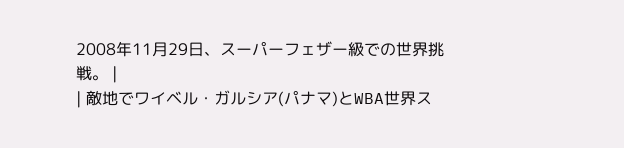2008年11月29日、スーパーフェザー級での世界挑戦。 |
| 敵地でワイベル・ガルシア(パナマ)とWBA世界ス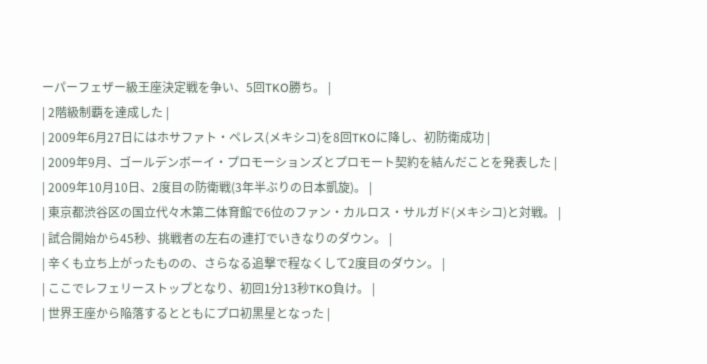ーパーフェザー級王座決定戦を争い、5回TKO勝ち。 |
| 2階級制覇を達成した |
| 2009年6月27日にはホサファト・ペレス(メキシコ)を8回TKOに降し、初防衛成功 |
| 2009年9月、ゴールデンボーイ・プロモーションズとプロモート契約を結んだことを発表した |
| 2009年10月10日、2度目の防衛戦(3年半ぶりの日本凱旋)。 |
| 東京都渋谷区の国立代々木第二体育館で6位のファン・カルロス・サルガド(メキシコ)と対戦。 |
| 試合開始から45秒、挑戦者の左右の連打でいきなりのダウン。 |
| 辛くも立ち上がったものの、さらなる追撃で程なくして2度目のダウン。 |
| ここでレフェリーストップとなり、初回1分13秒TKO負け。 |
| 世界王座から陥落するとともにプロ初黒星となった |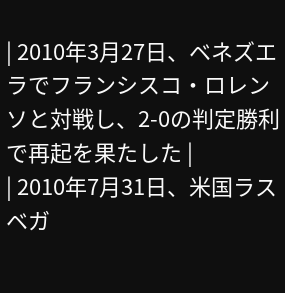| 2010年3月27日、ベネズエラでフランシスコ・ロレンソと対戦し、2-0の判定勝利で再起を果たした |
| 2010年7月31日、米国ラスベガ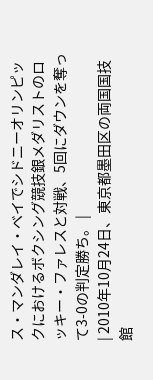ス・マンダレイ・ベイでシドニーオリンピックにおけるボクシング競技銀メダリストのロッキー・ファレスと対戦、5回にダウンを奪って3-0の判定勝ち。 |
| 2010年10月24日、東京都墨田区の両国国技館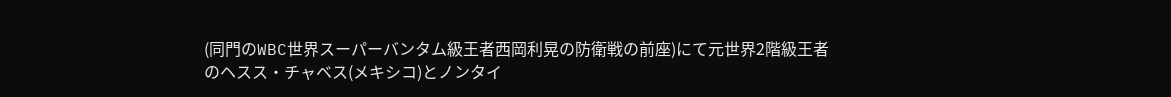(同門のWBC世界スーパーバンタム級王者西岡利晃の防衛戦の前座)にて元世界2階級王者のヘスス・チャベス(メキシコ)とノンタイ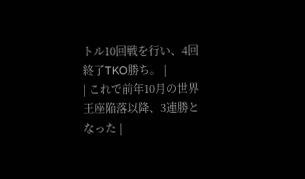トル10回戦を行い、4回終了TKO勝ち。 |
| これで前年10月の世界王座陥落以降、3連勝となった |